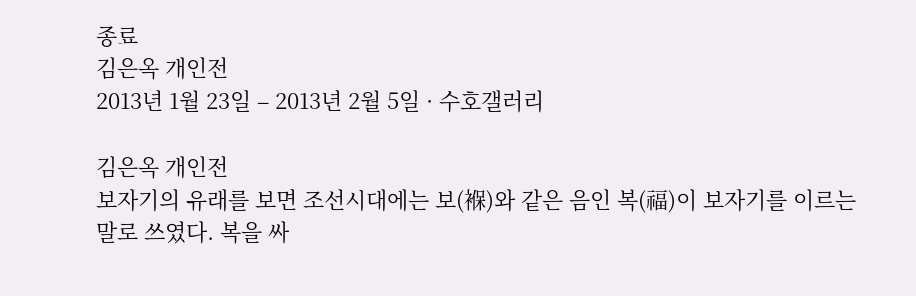종료
김은옥 개인전
2013년 1월 23일 – 2013년 2월 5일 · 수호갤러리

김은옥 개인전
보자기의 유래를 보면 조선시대에는 보(褓)와 같은 음인 복(福)이 보자기를 이르는 말로 쓰였다. 복을 싸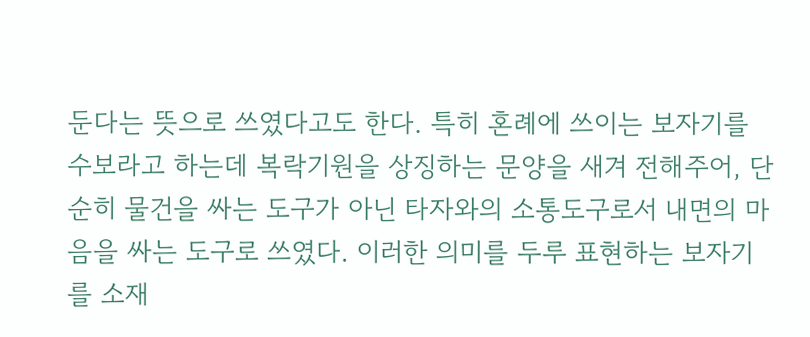둔다는 뜻으로 쓰였다고도 한다. 특히 혼례에 쓰이는 보자기를 수보라고 하는데 복락기원을 상징하는 문양을 새겨 전해주어, 단순히 물건을 싸는 도구가 아닌 타자와의 소통도구로서 내면의 마음을 싸는 도구로 쓰였다. 이러한 의미를 두루 표현하는 보자기를 소재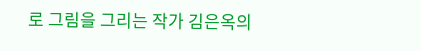로 그림을 그리는 작가 김은옥의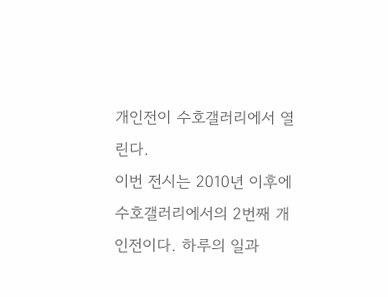개인전이 수호갤러리에서 열린다.
이번 전시는 2010년 이후에 수호갤러리에서의 2번째 개인전이다. 하루의 일과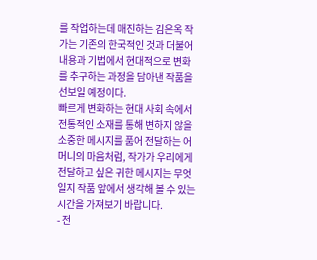를 작업하는데 매진하는 김은옥 작가는 기존의 한국적인 것과 더불어 내용과 기법에서 현대적으로 변화를 추구하는 과정을 담아낸 작품을 선보일 예정이다.
빠르게 변화하는 현대 사회 속에서 전통적인 소재를 통해 변하지 않을 소중한 메시지를 품어 전달하는 어머니의 마음처럼, 작가가 우리에게 전달하고 싶은 귀한 메시지는 무엇일지 작품 앞에서 생각해 볼 수 있는 시간을 가져보기 바랍니다.
- 전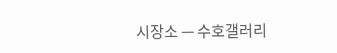시장소 — 수호갤러리